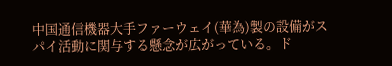中国通信機器大手ファーウェイ(華為)製の設備がスパイ活動に関与する懸念が広がっている。ド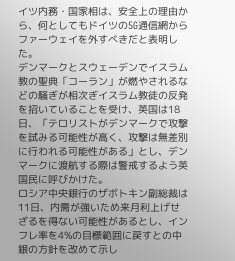イツ内務・国家相は、安全上の理由から、何としてもドイツの5G通信網からファーウェイを外すべきだと表明した。
デンマークとスウェーデンでイスラム教の聖典「コーラン」が燃やされるなどの騒ぎが相次ぎイスラム教徒の反発を招いていることを受け、英国は18日、「テロリストがデンマークで攻撃を試みる可能性が高く、攻撃は無差別に行われる可能性がある」とし、デンマークに渡航する際は警戒するよう英国民に呼びかけた。
ロシア中央銀行のザボトキン副総裁は11日、内需が強いため来月利上げせざるを得ない可能性があるとし、インフレ率を4%の目標範囲に戻すとの中銀の方針を改めて示し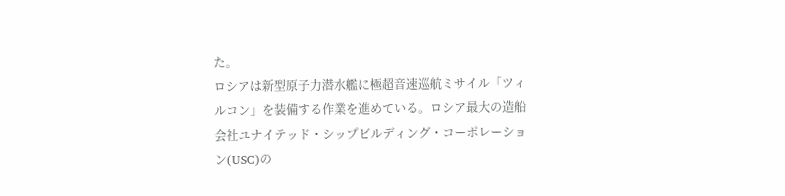た。
ロシアは新型原子力潜水艦に極超音速巡航ミサイル「ツィルコン」を装備する作業を進めている。ロシア最大の造船会社ユナイテッド・シップビルディング・コーポレーション(USC)の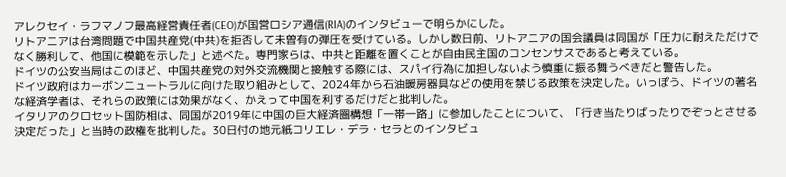アレクセイ・ラフマノフ最高経営責任者(CEO)が国営ロシア通信(RIA)のインタビューで明らかにした。
リトアニアは台湾問題で中国共産党(中共)を拒否して未曽有の弾圧を受けている。しかし数日前、リトアニアの国会議員は同国が「圧力に耐えただけでなく勝利して、他国に模範を示した」と述べた。専門家らは、中共と距離を置くことが自由民主国のコンセンサスであると考えている。
ドイツの公安当局はこのほど、中国共産党の対外交流機関と接触する際には、スパイ行為に加担しないよう慎重に振る舞うべきだと警告した。
ドイツ政府はカーボンニュートラルに向けた取り組みとして、2024年から石油暖房器具などの使用を禁じる政策を決定した。いっぽう、ドイツの著名な経済学者は、それらの政策には効果がなく、かえって中国を利するだけだと批判した。
イタリアのクロセット国防相は、同国が2019年に中国の巨大経済圏構想「一帯一路」に参加したことについて、「行き当たりばったりでぞっとさせる決定だった」と当時の政権を批判した。30日付の地元紙コリエレ・デラ・セラとのインタビュ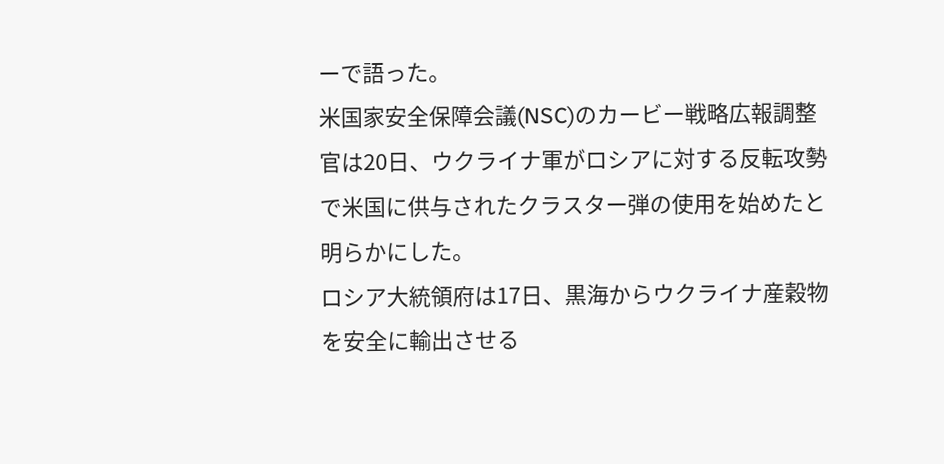ーで語った。
米国家安全保障会議(NSC)のカービー戦略広報調整官は20日、ウクライナ軍がロシアに対する反転攻勢で米国に供与されたクラスター弾の使用を始めたと明らかにした。
ロシア大統領府は17日、黒海からウクライナ産穀物を安全に輸出させる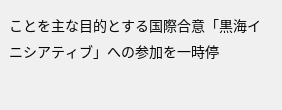ことを主な目的とする国際合意「黒海イニシアティブ」への参加を一時停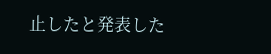止したと発表した